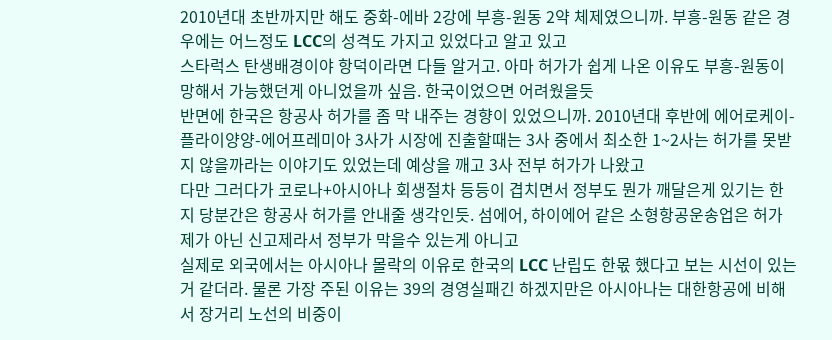2010년대 초반까지만 해도 중화-에바 2강에 부흥-원동 2약 체제였으니까. 부흥-원동 같은 경우에는 어느정도 LCC의 성격도 가지고 있었다고 알고 있고
스타럭스 탄생배경이야 항덕이라면 다들 알거고. 아마 허가가 쉽게 나온 이유도 부흥-원동이 망해서 가능했던게 아니었을까 싶음. 한국이었으면 어려웠을듯
반면에 한국은 항공사 허가를 좀 막 내주는 경향이 있었으니까. 2010년대 후반에 에어로케이-플라이양양-에어프레미아 3사가 시장에 진출할때는 3사 중에서 최소한 1~2사는 허가를 못받지 않을까라는 이야기도 있었는데 예상을 깨고 3사 전부 허가가 나왔고
다만 그러다가 코로나+아시아나 회생절차 등등이 겹치면서 정부도 뭔가 깨달은게 있기는 한지 당분간은 항공사 허가를 안내줄 생각인듯. 섬에어, 하이에어 같은 소형항공운송업은 허가제가 아닌 신고제라서 정부가 막을수 있는게 아니고
실제로 외국에서는 아시아나 몰락의 이유로 한국의 LCC 난립도 한몫 했다고 보는 시선이 있는거 같더라. 물론 가장 주된 이유는 39의 경영실패긴 하겠지만은 아시아나는 대한항공에 비해서 장거리 노선의 비중이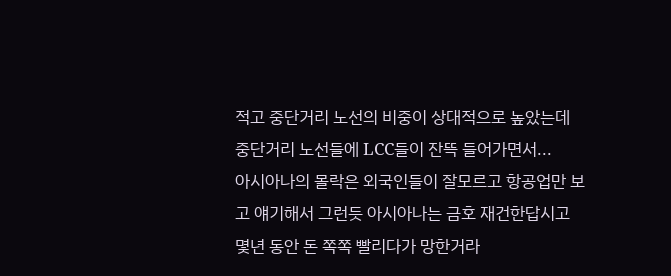적고 중단거리 노선의 비중이 상대적으로 높았는데 중단거리 노선들에 LCC들이 잔뜩 들어가면서...
아시아나의 몰락은 외국인들이 잘모르고 항공업만 보고 얘기해서 그런듯 아시아나는 금호 재건한답시고 몇년 동안 돈 쪽쪽 빨리다가 망한거라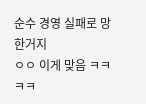순수 경영 실패로 망한거지
ㅇㅇ 이게 맞음 ㅋㅋㅋㅋ